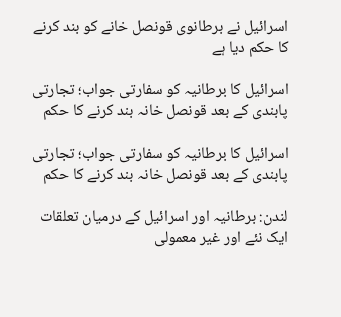اسرائیل نے برطانوی قونصل خانے کو بند کرنے کا حکم دیا ہے

اسرائیل کا برطانیہ کو سفارتی جواب؛ تجارتی پابندی کے بعد قونصل خانہ بند کرنے کا حکم

اسرائیل کا برطانیہ کو سفارتی جواب؛ تجارتی پابندی کے بعد قونصل خانہ بند کرنے کا حکم

لندن: برطانیہ اور اسرائیل کے درمیان تعلقات ایک نئے اور غیر معمولی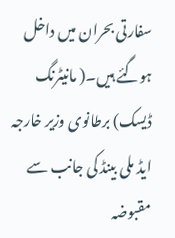سفارتی بحران میں داخل ہوگئے ہیں۔( مانیٹرنگ ڈیسک) برطانوی وزیر خارجہ ایڈ ملی بینڈ کی جانب سے مقبوضہ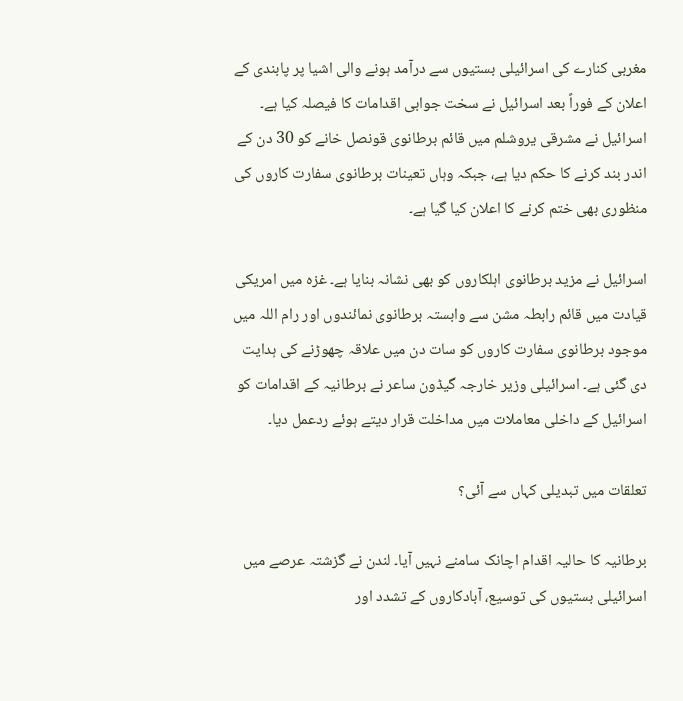مغربی کنارے کی اسرائیلی بستیوں سے درآمد ہونے والی اشیا پر پابندی کے اعلان کے فوراً بعد اسرائیل نے سخت جوابی اقدامات کا فیصلہ کیا ہے۔ اسرائیل نے مشرقی یروشلم میں قائم برطانوی قونصل خانے کو 30 دن کے اندر بند کرنے کا حکم دیا ہے، جبکہ وہاں تعینات برطانوی سفارت کاروں کی منظوری بھی ختم کرنے کا اعلان کیا گیا ہے۔

اسرائیل نے مزید برطانوی اہلکاروں کو بھی نشانہ بنایا ہے۔ غزہ میں امریکی قیادت میں قائم رابطہ مشن سے وابستہ برطانوی نمائندوں اور رام اللہ میں موجود برطانوی سفارت کاروں کو سات دن میں علاقہ چھوڑنے کی ہدایت دی گئی ہے۔ اسرائیلی وزیر خارجہ گیڈون ساعر نے برطانیہ کے اقدامات کو اسرائیل کے داخلی معاملات میں مداخلت قرار دیتے ہوئے ردعمل دیا۔

تعلقات میں تبدیلی کہاں سے آئی؟

برطانیہ کا حالیہ اقدام اچانک سامنے نہیں آیا۔ لندن نے گزشتہ عرصے میں اسرائیلی بستیوں کی توسیع، آبادکاروں کے تشدد اور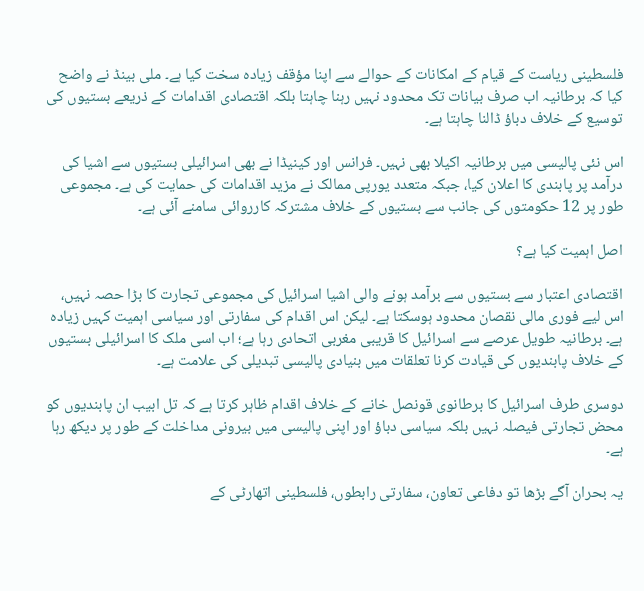فلسطینی ریاست کے قیام کے امکانات کے حوالے سے اپنا مؤقف زیادہ سخت کیا ہے۔ ملی بینڈ نے واضح کیا کہ برطانیہ اب صرف بیانات تک محدود نہیں رہنا چاہتا بلکہ اقتصادی اقدامات کے ذریعے بستیوں کی توسیع کے خلاف دباؤ ڈالنا چاہتا ہے۔

اس نئی پالیسی میں برطانیہ اکیلا بھی نہیں۔ فرانس اور کینیڈا نے بھی اسرائیلی بستیوں سے اشیا کی درآمد پر پابندی کا اعلان کیا، جبکہ متعدد یورپی ممالک نے مزید اقدامات کی حمایت کی ہے۔ مجموعی طور پر 12 حکومتوں کی جانب سے بستیوں کے خلاف مشترکہ کارروائی سامنے آئی ہے۔

اصل اہمیت کیا ہے؟

اقتصادی اعتبار سے بستیوں سے برآمد ہونے والی اشیا اسرائیل کی مجموعی تجارت کا بڑا حصہ نہیں، اس لیے فوری مالی نقصان محدود ہوسکتا ہے۔ لیکن اس اقدام کی سفارتی اور سیاسی اہمیت کہیں زیادہ ہے۔ برطانیہ طویل عرصے سے اسرائیل کا قریبی مغربی اتحادی رہا ہے؛ اب اسی ملک کا اسرائیلی بستیوں کے خلاف پابندیوں کی قیادت کرنا تعلقات میں بنیادی پالیسی تبدیلی کی علامت ہے۔

دوسری طرف اسرائیل کا برطانوی قونصل خانے کے خلاف اقدام ظاہر کرتا ہے کہ تل ابیب ان پابندیوں کو محض تجارتی فیصلہ نہیں بلکہ سیاسی دباؤ اور اپنی پالیسی میں بیرونی مداخلت کے طور پر دیکھ رہا ہے۔

یہ بحران آگے بڑھا تو دفاعی تعاون، سفارتی رابطوں، فلسطینی اتھارٹی کے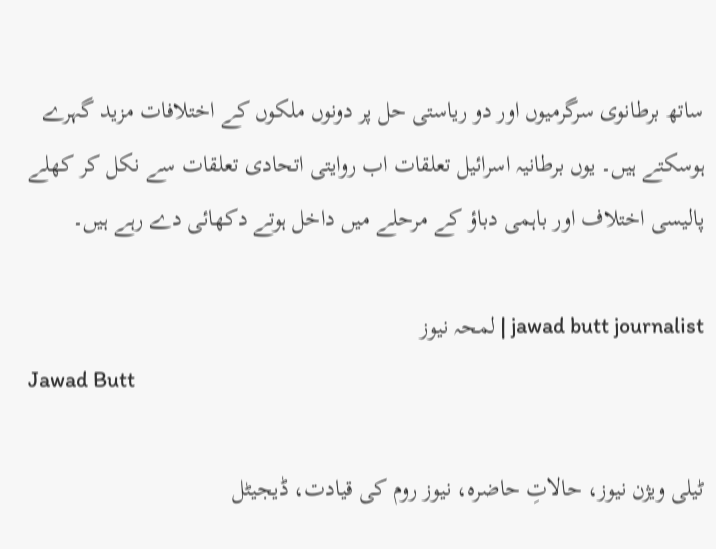ساتھ برطانوی سرگرمیوں اور دو ریاستی حل پر دونوں ملکوں کے اختلافات مزید گہرے ہوسکتے ہیں۔ یوں برطانیہ اسرائیل تعلقات اب روایتی اتحادی تعلقات سے نکل کر کھلے پالیسی اختلاف اور باہمی دباؤ کے مرحلے میں داخل ہوتے دکھائی دے رہے ہیں۔

jawad butt journalist | لمحہ نیوز
Jawad Butt

ٹیلی ویژن نیوز، حالاتِ حاضرہ، نیوز روم کی قیادت، ڈیجیٹل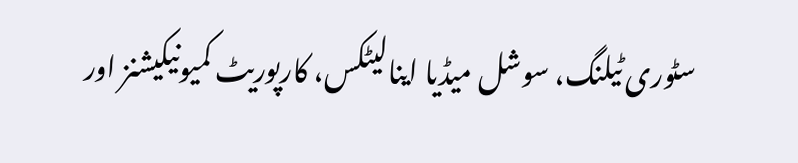سٹوری ٹیلنگ، سوشل میڈیا اینالیٹکس، کارپوریٹ کمیونیکیشنز اور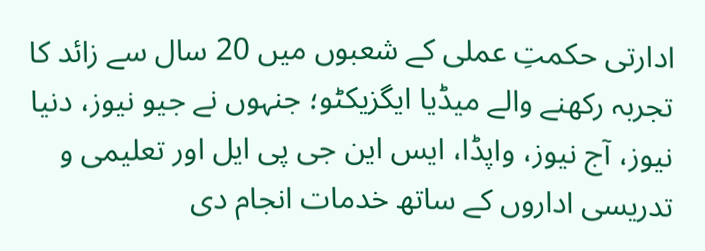ادارتی حکمتِ عملی کے شعبوں میں 20 سال سے زائد کا تجربہ رکھنے والے میڈیا ایگزیکٹو؛ جنہوں نے جیو نیوز، دنیا نیوز، آج نیوز، واپڈا، ایس این جی پی ایل اور تعلیمی و تدریسی اداروں کے ساتھ خدمات انجام دی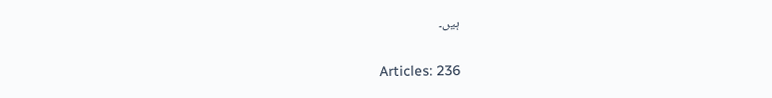ہیں۔

Articles: 236